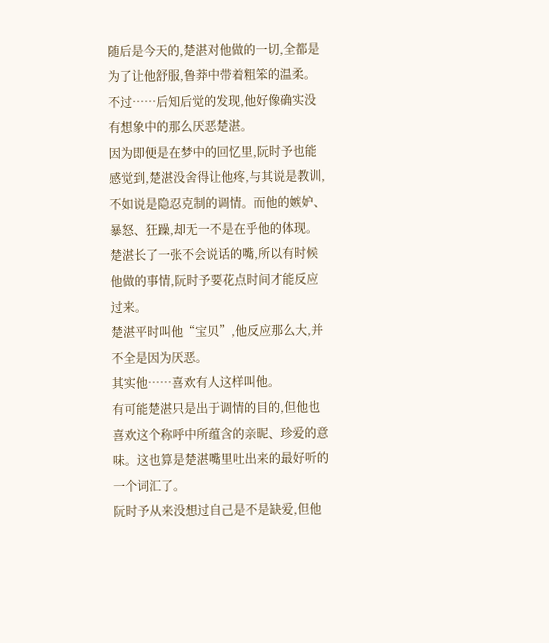随后是今天的,楚湛对他做的一切,全都是为了让他舒服,鲁莽中带着粗笨的温柔。
不过……后知后觉的发现,他好像确实没有想象中的那么厌恶楚湛。
因为即便是在梦中的回忆里,阮时予也能感觉到,楚湛没舍得让他疼,与其说是教训,不如说是隐忍克制的调情。而他的嫉妒、暴怒、狂躁,却无一不是在乎他的体现。
楚湛长了一张不会说话的嘴,所以有时候他做的事情,阮时予要花点时间才能反应过来。
楚湛平时叫他“宝贝”,他反应那么大,并不全是因为厌恶。
其实他……喜欢有人这样叫他。
有可能楚湛只是出于调情的目的,但他也喜欢这个称呼中所蕴含的亲昵、珍爱的意味。这也算是楚湛嘴里吐出来的最好听的一个词汇了。
阮时予从来没想过自己是不是缺爱,但他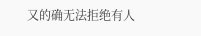又的确无法拒绝有人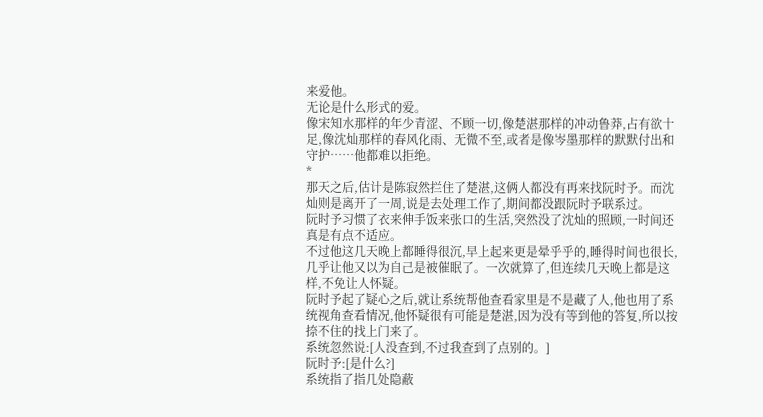来爱他。
无论是什么形式的爱。
像宋知水那样的年少青涩、不顾一切,像楚湛那样的冲动鲁莽,占有欲十足,像沈灿那样的春风化雨、无微不至,或者是像岑墨那样的默默付出和守护……他都难以拒绝。
*
那天之后,估计是陈寂然拦住了楚湛,这俩人都没有再来找阮时予。而沈灿则是离开了一周,说是去处理工作了,期间都没跟阮时予联系过。
阮时予习惯了衣来伸手饭来张口的生活,突然没了沈灿的照顾,一时间还真是有点不适应。
不过他这几天晚上都睡得很沉,早上起来更是晕乎乎的,睡得时间也很长,几乎让他又以为自己是被催眠了。一次就算了,但连续几天晚上都是这样,不免让人怀疑。
阮时予起了疑心之后,就让系统帮他查看家里是不是藏了人,他也用了系统视角查看情况,他怀疑很有可能是楚湛,因为没有等到他的答复,所以按捺不住的找上门来了。
系统忽然说:[人没查到,不过我查到了点别的。]
阮时予:[是什么?]
系统指了指几处隐蔽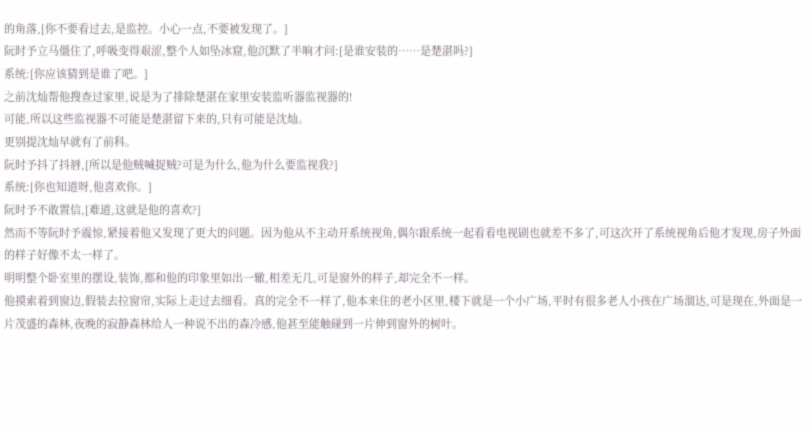的角落,[你不要看过去,是监控。小心一点,不要被发现了。]
阮时予立马僵住了,呼吸变得艰涩,整个人如坠冰窟,他沉默了半晌才问:[是谁安装的……是楚湛吗?]
系统:[你应该猜到是谁了吧。]
之前沈灿帮他搜查过家里,说是为了排除楚湛在家里安装监听器监视器的!
可能,所以这些监视器不可能是楚湛留下来的,只有可能是沈灿。
更别提沈灿早就有了前科。
阮时予抖了抖唇,[所以是他贼喊捉贼?可是为什么,他为什么要监视我?]
系统:[你也知道呀,他喜欢你。]
阮时予不敢置信,[难道,这就是他的喜欢?]
然而不等阮时予震惊,紧接着他又发现了更大的问题。因为他从不主动开系统视角,偶尔跟系统一起看看电视剧也就差不多了,可这次开了系统视角后他才发现,房子外面的样子好像不太一样了。
明明整个卧室里的摆设,装饰,都和他的印象里如出一辙,相差无几,可是窗外的样子,却完全不一样。
他摸索着到窗边,假装去拉窗帘,实际上走过去细看。真的完全不一样了,他本来住的老小区里,楼下就是一个小广场,平时有很多老人小孩在广场溜达,可是现在,外面是一片茂盛的森林,夜晚的寂静森林给人一种说不出的森冷感,他甚至能触碰到一片伸到窗外的树叶。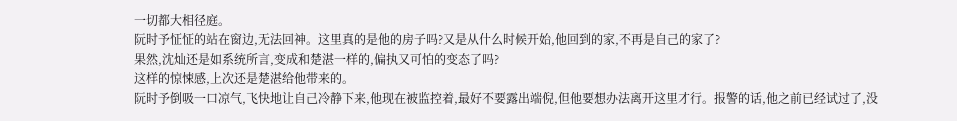一切都大相径庭。
阮时予怔怔的站在窗边,无法回神。这里真的是他的房子吗?又是从什么时候开始,他回到的家,不再是自己的家了?
果然,沈灿还是如系统所言,变成和楚湛一样的,偏执又可怕的变态了吗?
这样的惊悚感,上次还是楚湛给他带来的。
阮时予倒吸一口凉气,飞快地让自己冷静下来,他现在被监控着,最好不要露出端倪,但他要想办法离开这里才行。报警的话,他之前已经试过了,没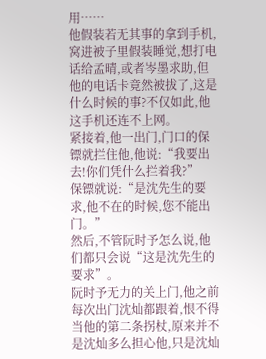用……
他假装若无其事的拿到手机,窝进被子里假装睡觉,想打电话给孟晴,或者岑墨求助,但他的电话卡竟然被拔了,这是什么时候的事?不仅如此,他这手机还连不上网。
紧接着,他一出门,门口的保镖就拦住他,他说:“我要出去!你们凭什么拦着我?”
保镖就说:“是沈先生的要求,他不在的时候,您不能出门。”
然后,不管阮时予怎么说,他们都只会说“这是沈先生的要求”。
阮时予无力的关上门,他之前每次出门沈灿都跟着,恨不得当他的第二条拐杖,原来并不是沈灿多么担心他,只是沈灿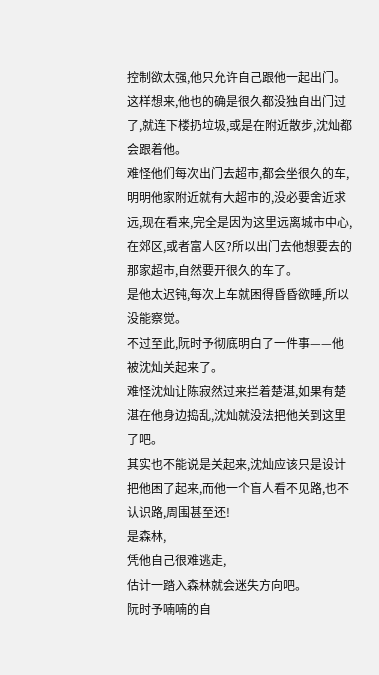控制欲太强,他只允许自己跟他一起出门。
这样想来,他也的确是很久都没独自出门过了,就连下楼扔垃圾,或是在附近散步,沈灿都会跟着他。
难怪他们每次出门去超市,都会坐很久的车,明明他家附近就有大超市的,没必要舍近求远,现在看来,完全是因为这里远离城市中心,在郊区,或者富人区?所以出门去他想要去的那家超市,自然要开很久的车了。
是他太迟钝,每次上车就困得昏昏欲睡,所以没能察觉。
不过至此,阮时予彻底明白了一件事——他被沈灿关起来了。
难怪沈灿让陈寂然过来拦着楚湛,如果有楚湛在他身边捣乱,沈灿就没法把他关到这里了吧。
其实也不能说是关起来,沈灿应该只是设计把他困了起来,而他一个盲人看不见路,也不认识路,周围甚至还!
是森林,
凭他自己很难逃走,
估计一踏入森林就会迷失方向吧。
阮时予喃喃的自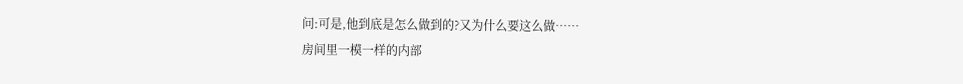问:可是,他到底是怎么做到的?又为什么要这么做……
房间里一模一样的内部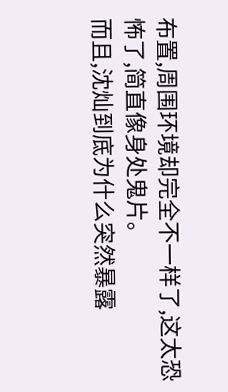布置,周围环境却完全不一样了,这太恐怖了,简直像身处鬼片。
而且,沈灿到底为什么突然暴露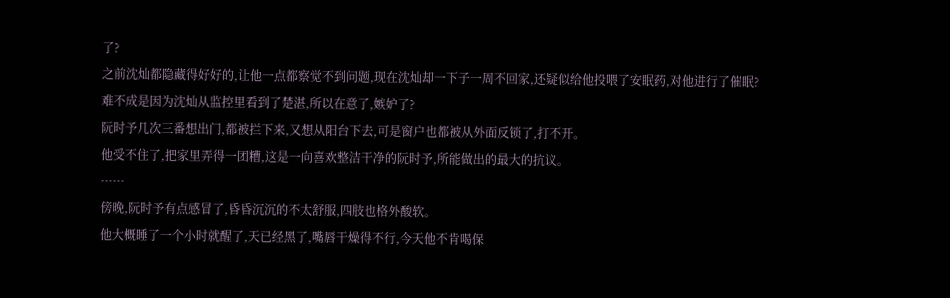了?
之前沈灿都隐藏得好好的,让他一点都察觉不到问题,现在沈灿却一下子一周不回家,还疑似给他投喂了安眠药,对他进行了催眠?
难不成是因为沈灿从监控里看到了楚湛,所以在意了,嫉妒了?
阮时予几次三番想出门,都被拦下来,又想从阳台下去,可是窗户也都被从外面反锁了,打不开。
他受不住了,把家里弄得一团糟,这是一向喜欢整洁干净的阮时予,所能做出的最大的抗议。
……
傍晚,阮时予有点感冒了,昏昏沉沉的不太舒服,四肢也格外酸软。
他大概睡了一个小时就醒了,天已经黑了,嘴唇干燥得不行,今天他不肯喝保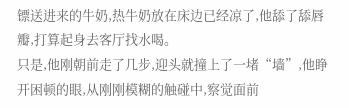镖送进来的牛奶,热牛奶放在床边已经凉了,他舔了舔唇瓣,打算起身去客厅找水喝。
只是,他刚朝前走了几步,迎头就撞上了一堵“墙”,他睁开困顿的眼,从刚刚模糊的触碰中,察觉面前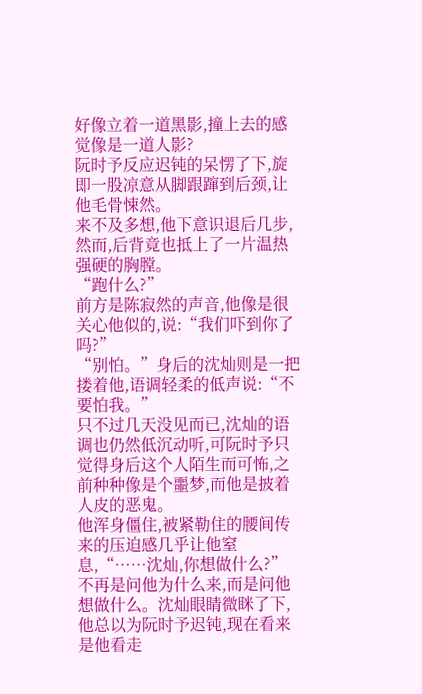好像立着一道黑影,撞上去的感觉像是一道人影?
阮时予反应迟钝的呆愣了下,旋即一股凉意从脚跟蹿到后颈,让他毛骨悚然。
来不及多想,他下意识退后几步,然而,后背竟也抵上了一片温热强硬的胸膛。
“跑什么?”
前方是陈寂然的声音,他像是很关心他似的,说:“我们吓到你了吗?”
“别怕。”身后的沈灿则是一把搂着他,语调轻柔的低声说:“不要怕我。”
只不过几天没见而已,沈灿的语调也仍然低沉动听,可阮时予只觉得身后这个人陌生而可怖,之前种种像是个噩梦,而他是披着人皮的恶鬼。
他浑身僵住,被紧勒住的腰间传来的压迫感几乎让他窒息,“……沈灿,你想做什么?”
不再是问他为什么来,而是问他想做什么。沈灿眼睛微眯了下,他总以为阮时予迟钝,现在看来是他看走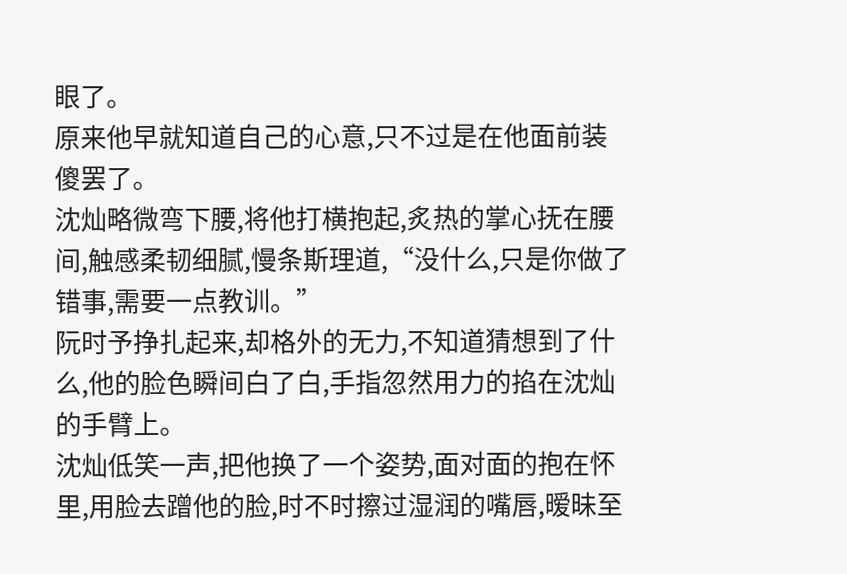眼了。
原来他早就知道自己的心意,只不过是在他面前装傻罢了。
沈灿略微弯下腰,将他打横抱起,炙热的掌心抚在腰间,触感柔韧细腻,慢条斯理道,“没什么,只是你做了错事,需要一点教训。”
阮时予挣扎起来,却格外的无力,不知道猜想到了什么,他的脸色瞬间白了白,手指忽然用力的掐在沈灿的手臂上。
沈灿低笑一声,把他换了一个姿势,面对面的抱在怀里,用脸去蹭他的脸,时不时擦过湿润的嘴唇,暧昧至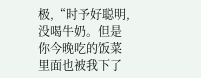极,“时予好聪明,没喝牛奶。但是你今晚吃的饭菜里面也被我下了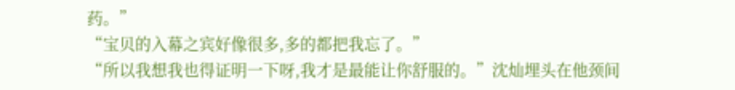药。”
“宝贝的入幕之宾好像很多,多的都把我忘了。”
“所以我想我也得证明一下呀,我才是最能让你舒服的。”沈灿埋头在他颈间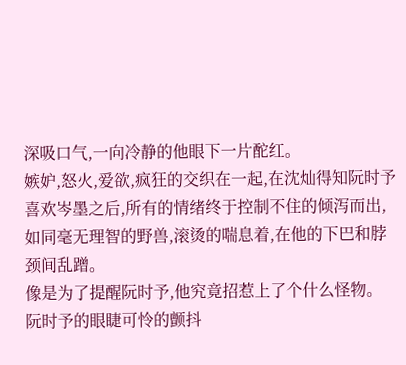深吸口气,一向冷静的他眼下一片酡红。
嫉妒,怒火,爱欲,疯狂的交织在一起,在沈灿得知阮时予喜欢岑墨之后,所有的情绪终于控制不住的倾泻而出,如同毫无理智的野兽,滚烫的喘息着,在他的下巴和脖颈间乱蹭。
像是为了提醒阮时予,他究竟招惹上了个什么怪物。
阮时予的眼睫可怜的颤抖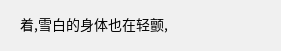着,雪白的身体也在轻颤,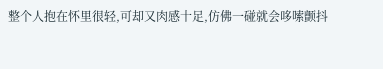整个人抱在怀里很轻,可却又肉感十足,仿佛一碰就会哆嗦颤抖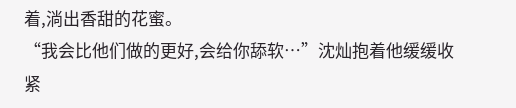着,淌出香甜的花蜜。
“我会比他们做的更好,会给你舔软…”沈灿抱着他缓缓收紧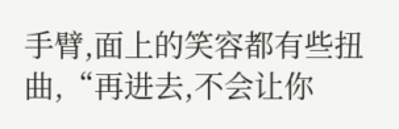手臂,面上的笑容都有些扭曲,“再进去,不会让你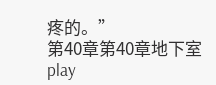疼的。”
第40章第40章地下室play